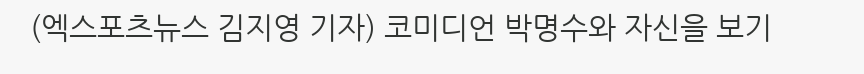(엑스포츠뉴스 김지영 기자) 코미디언 박명수와 자신을 보기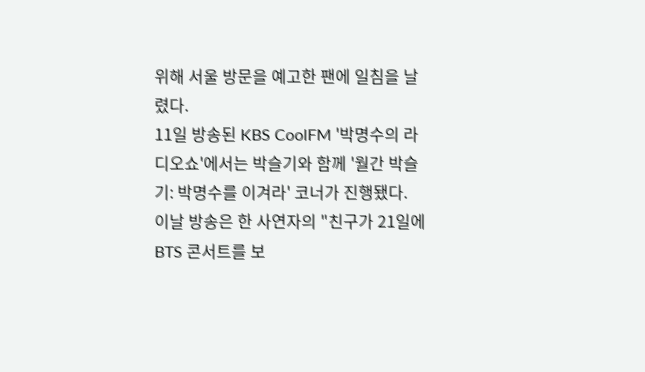위해 서울 방문을 예고한 팬에 일침을 날렸다.
11일 방송된 KBS CoolFM '박명수의 라디오쇼'에서는 박슬기와 함께 '월간 박슬기: 박명수를 이겨라' 코너가 진행됐다.
이날 방송은 한 사연자의 "친구가 21일에 BTS 콘서트를 보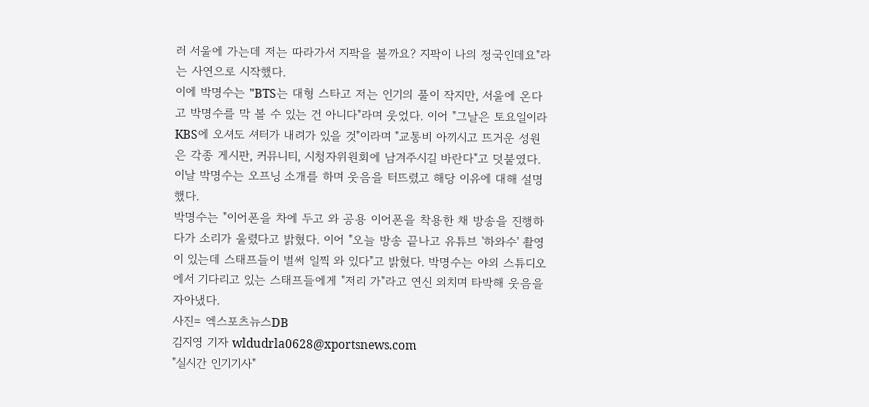러 서울에 가는데 저는 따라가서 지팍을 볼까요? 지팍이 나의 정국인데요"라는 사연으로 시작했다.
이에 박명수는 "BTS는 대형 스타고 저는 인기의 풀이 작지만, 서울에 온다고 박명수를 막 볼 수 있는 건 아니다"라며 웃었다. 이어 "그날은 토요일이라 KBS에 오셔도 셔터가 내려가 있을 것"이라며 "교통비 아끼시고 뜨거운 성원은 각종 게시판, 커뮤니티, 시청자위원회에 남겨주시길 바란다"고 덧붙였다.
이날 박명수는 오프닝 소개를 하며 웃음을 터뜨렸고 해당 이유에 대해 설명했다.
박명수는 "이어폰을 차에 두고 와 공용 이어폰을 착용한 채 방송을 진행하다가 소리가 울렸다고 밝혔다. 이어 "오늘 방송 끝나고 유튜브 '하와수' 촬영이 있는데 스태프들이 벌써 일찍 와 있다"고 밝혔다. 박명수는 야외 스튜디오에서 기다리고 있는 스태프들에게 "저리 가"라고 연신 외치며 타박해 웃음을 자아냈다.
사진= 엑스포츠뉴스DB
김지영 기자 wldudrla0628@xportsnews.com
"실시간 인기기사"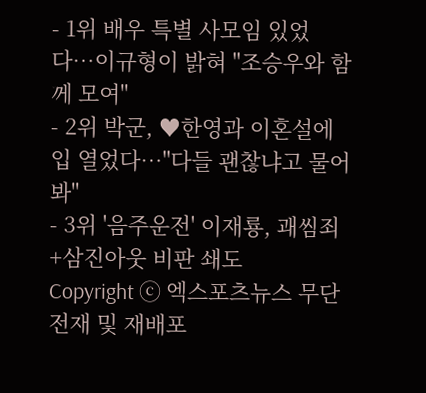- 1위 배우 특별 사모임 있었다…이규형이 밝혀 "조승우와 함께 모여"
- 2위 박군, ♥한영과 이혼설에 입 열었다…"다들 괜찮냐고 물어봐"
- 3위 '음주운전' 이재룡, 괘씸죄+삼진아웃 비판 쇄도
Copyright ⓒ 엑스포츠뉴스 무단 전재 및 재배포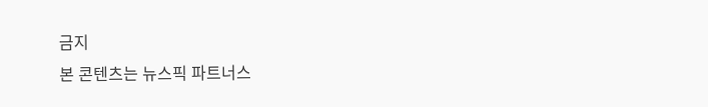금지
본 콘텐츠는 뉴스픽 파트너스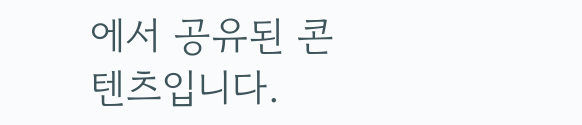에서 공유된 콘텐츠입니다.